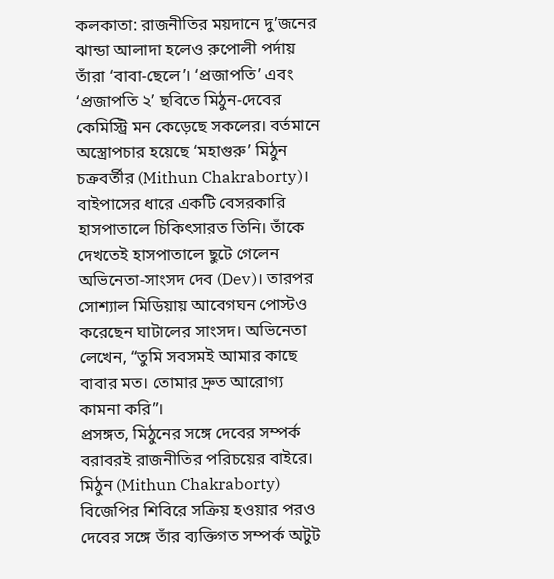কলকাতা: রাজনীতির ময়দানে দু’জনের ঝান্ডা আলাদা হলেও রুপোলী পর্দায় তাঁরা ‘বাবা-ছেলে’। ‘প্রজাপতি’ এবং ‘প্রজাপতি ২’ ছবিতে মিঠুন-দেবের কেমিস্ট্রি মন কেড়েছে সকলের। বর্তমানে অস্ত্রোপচার হয়েছে ‘মহাগুরু’ মিঠুন চক্রবর্তীর (Mithun Chakraborty)। বাইপাসের ধারে একটি বেসরকারি হাসপাতালে চিকিৎসারত তিনি। তাঁকে দেখতেই হাসপাতালে ছুটে গেলেন অভিনেতা-সাংসদ দেব (Dev)। তারপর সোশ্যাল মিডিয়ায় আবেগঘন পোস্টও করেছেন ঘাটালের সাংসদ। অভিনেতা লেখেন, “তুমি সবসমই আমার কাছে বাবার মত। তোমার দ্রুত আরোগ্য কামনা করি”।
প্রসঙ্গত, মিঠুনের সঙ্গে দেবের সম্পর্ক বরাবরই রাজনীতির পরিচয়ের বাইরে। মিঠুন (Mithun Chakraborty) বিজেপির শিবিরে সক্রিয় হওয়ার পরও দেবের সঙ্গে তাঁর ব্যক্তিগত সম্পর্ক অটুট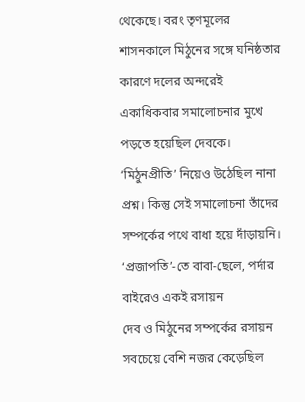থেকেছে। বরং তৃণমূলের শাসনকালে মিঠুনের সঙ্গে ঘনিষ্ঠতার কারণে দলের অন্দরেই একাধিকবার সমালোচনার মুখে পড়তে হয়েছিল দেবকে। ‘মিঠুনপ্রীতি’ নিয়েও উঠেছিল নানা প্রশ্ন। কিন্তু সেই সমালোচনা তাঁদের সম্পর্কের পথে বাধা হয়ে দাঁড়ায়নি।
‘প্রজাপতি’-তে বাবা-ছেলে, পর্দার বাইরেও একই রসায়ন
দেব ও মিঠুনের সম্পর্কের রসায়ন সবচেয়ে বেশি নজর কেড়েছিল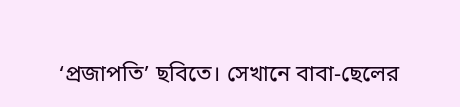‘প্রজাপতি’ ছবিতে। সেখানে বাবা-ছেলের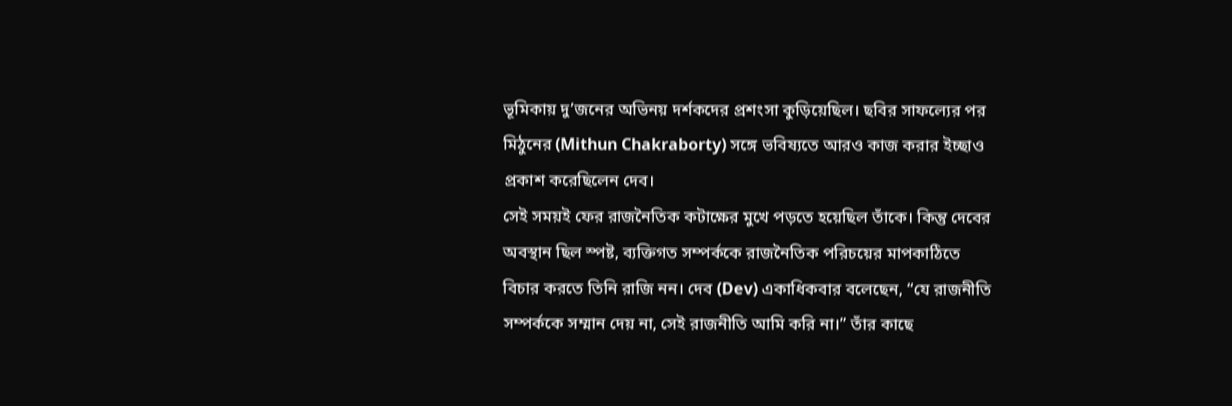ভূমিকায় দু’জনের অভিনয় দর্শকদের প্রশংসা কুড়িয়েছিল। ছবির সাফল্যের পর মিঠুনের (Mithun Chakraborty) সঙ্গে ভবিষ্যতে আরও কাজ করার ইচ্ছাও প্রকাশ করেছিলেন দেব।
সেই সময়ই ফের রাজনৈতিক কটাক্ষের মুখে পড়তে হয়েছিল তাঁকে। কিন্তু দেবের অবস্থান ছিল স্পষ্ট, ব্যক্তিগত সম্পর্ককে রাজনৈতিক পরিচয়ের মাপকাঠিতে বিচার করতে তিনি রাজি নন। দেব (Dev) একাধিকবার বলেছেন, “যে রাজনীতি সম্পর্ককে সম্মান দেয় না, সেই রাজনীতি আমি করি না।” তাঁর কাছে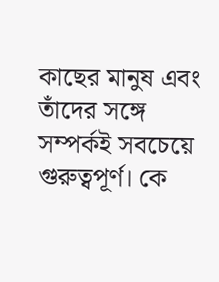কাছের মানুষ এবং তাঁদের সঙ্গে সম্পর্কই সবচেয়ে গুরুত্বপূর্ণ। কে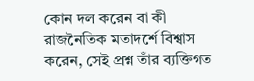কোন দল করেন বা কী রাজনৈতিক মতাদর্শে বিশ্বাস করেন, সেই প্রশ্ন তাঁর ব্যক্তিগত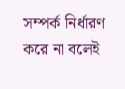সম্পর্ক নির্ধারণ করে না বলেই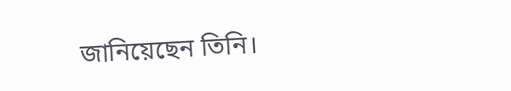জানিয়েছেন তিনি।